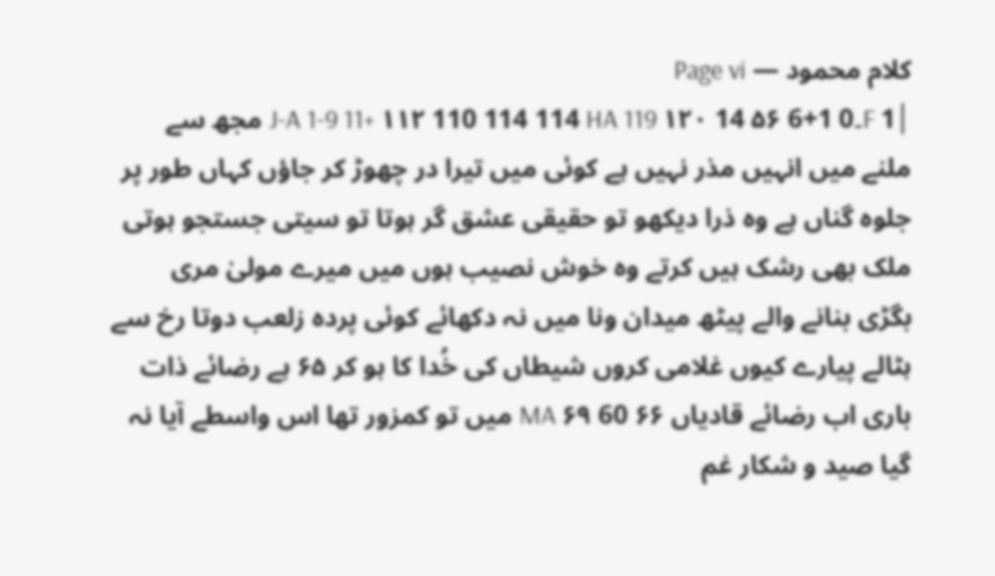کلام محمود — Page vi
│F 1۔0 1+6 J-A 1-9 11+ ۱۱۲ 110 114 114 HA 119 ۱۲۰ 14 ۵۶ مجھ سے ملنے میں انہیں مذر نہیں ہے کوئی میں تیرا در چھوڑ کر جاؤں کہاں طور پر جلوہ گناں ہے وہ ذرا دیکھو تو حقیقی عشق گر ہوتا تو سیتی جستجو ہوتی ملک بھی رشک ہیں کرتے وہ خوش نصیب ہوں میں میرے مولیٰ مری بگڑی بنانے والے پیٹھ میدان ونا میں نہ دکھائے کوئی پرده زلعب دوتا رخ سے ہٹالے پیارے کیوں غلامی کروں شیطاں کی خُدا کا ہو کر ۶۵ ہے رضائے ذات باری اب رضائے قادیاں ۶۶ MA ۶۹ 60 میں تو کمزور تھا اس واسطے آیا نہ گیا صید و شکار غم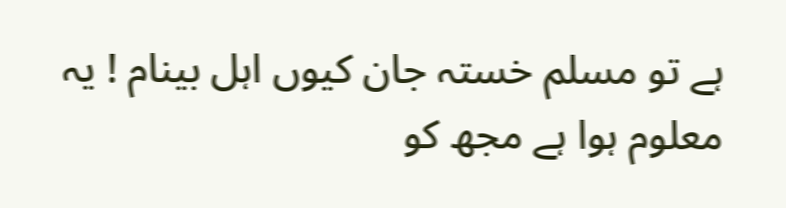ہے تو مسلم خستہ جان کیوں اہل بینام ! یہ معلوم ہوا ہے مجھ کو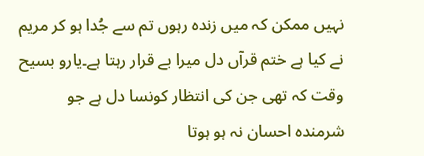نہیں ممکن کہ میں زندہ رہوں تم سے جُدا ہو کر مریم نے کیا ہے ختم قرآں دل میرا بے قرار رہتا ہے۔یارو بسیح وقت کہ تھی جن کی انتظار کونسا دل ہے جو شرمندہ احسان نہ ہو ہوتا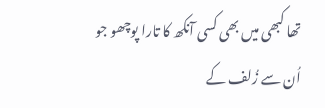تھا کبھی میں بھی کسی آنکھ کا تارا پوچھو جو اُن سے زُلف کے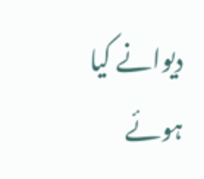دیوانے کیا ہوئے